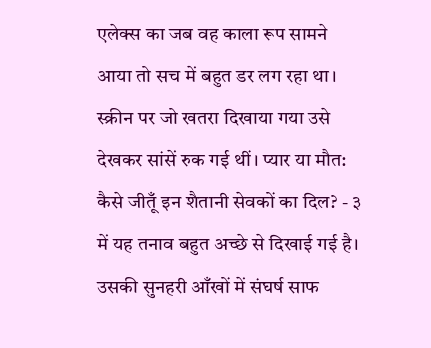एलेक्स का जब वह काला रूप सामने आया तो सच में बहुत डर लग रहा था। स्क्रीन पर जो खतरा दिखाया गया उसे देखकर सांसें रुक गई थीं। प्यार या मौत: कैसे जीतूँ इन शैतानी सेवकों का दिल? - ३ में यह तनाव बहुत अच्छे से दिखाई गई है। उसकी सुनहरी आँखों में संघर्ष साफ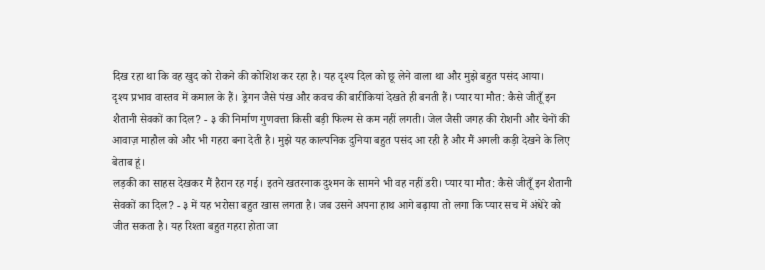दिख रहा था कि वह खुद को रोकने की कोशिश कर रहा है। यह दृश्य दिल को छू लेने वाला था और मुझे बहुत पसंद आया।
दृश्य प्रभाव वास्तव में कमाल के हैं। ड्रेगन जैसे पंख और कवच की बारीकियां देखते ही बनती हैं। प्यार या मौत: कैसे जीतूँ इन शैतानी सेवकों का दिल? - ३ की निर्माण गुणवत्ता किसी बड़ी फिल्म से कम नहीं लगती। जेल जैसी जगह की रोशनी और चेनों की आवाज़ माहौल को और भी गहरा बना देती है। मुझे यह काल्पनिक दुनिया बहुत पसंद आ रही है और मैं अगली कड़ी देखने के लिए बेताब हूं।
लड़की का साहस देखकर मैं हैरान रह गई। इतने खतरनाक दुश्मन के सामने भी वह नहीं डरी। प्यार या मौत: कैसे जीतूँ इन शैतानी सेवकों का दिल? - ३ में यह भरोसा बहुत खास लगता है। जब उसने अपना हाथ आगे बढ़ाया तो लगा कि प्यार सच में अंधेरे को जीत सकता है। यह रिश्ता बहुत गहरा होता जा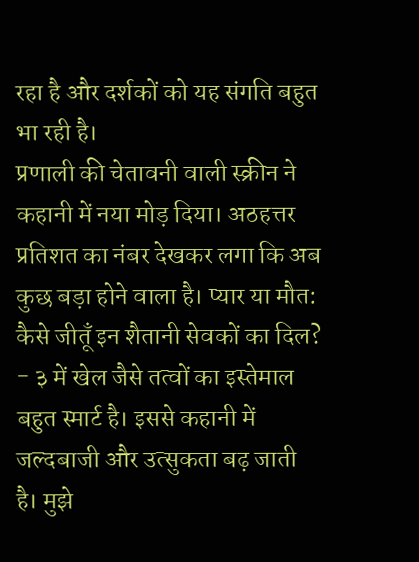रहा है और दर्शकों को यह संगति बहुत भा रही है।
प्रणाली की चेतावनी वाली स्क्रीन ने कहानी में नया मोड़ दिया। अठहत्तर प्रतिशत का नंबर देखकर लगा कि अब कुछ बड़ा होने वाला है। प्यार या मौत: कैसे जीतूँ इन शैतानी सेवकों का दिल? - ३ में खेल जैसे तत्वों का इस्तेमाल बहुत स्मार्ट है। इससे कहानी में जल्दबाजी और उत्सुकता बढ़ जाती है। मुझे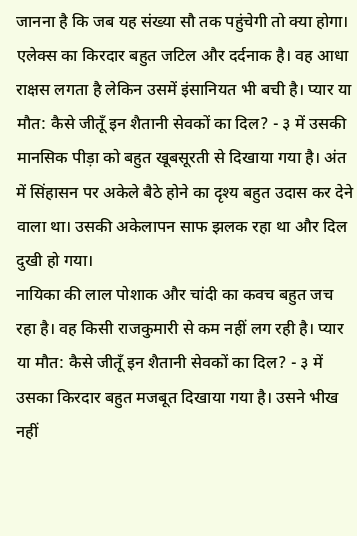जानना है कि जब यह संख्या सौ तक पहुंचेगी तो क्या होगा।
एलेक्स का किरदार बहुत जटिल और दर्दनाक है। वह आधा राक्षस लगता है लेकिन उसमें इंसानियत भी बची है। प्यार या मौत: कैसे जीतूँ इन शैतानी सेवकों का दिल? - ३ में उसकी मानसिक पीड़ा को बहुत खूबसूरती से दिखाया गया है। अंत में सिंहासन पर अकेले बैठे होने का दृश्य बहुत उदास कर देने वाला था। उसकी अकेलापन साफ झलक रहा था और दिल दुखी हो गया।
नायिका की लाल पोशाक और चांदी का कवच बहुत जच रहा है। वह किसी राजकुमारी से कम नहीं लग रही है। प्यार या मौत: कैसे जीतूँ इन शैतानी सेवकों का दिल? - ३ में उसका किरदार बहुत मजबूत दिखाया गया है। उसने भीख नहीं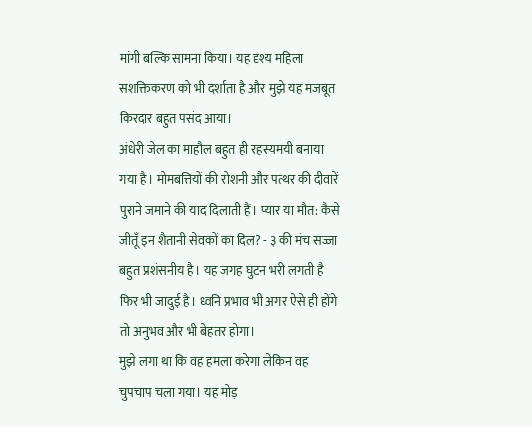मांगी बल्कि सामना किया। यह दृश्य महिला सशक्तिकरण को भी दर्शाता है और मुझे यह मजबूत किरदार बहुत पसंद आया।
अंधेरी जेल का माहौल बहुत ही रहस्यमयी बनाया गया है। मोमबत्तियों की रोशनी और पत्थर की दीवारें पुराने जमाने की याद दिलाती हैं। प्यार या मौत: कैसे जीतूँ इन शैतानी सेवकों का दिल? - ३ की मंच सज्जा बहुत प्रशंसनीय है। यह जगह घुटन भरी लगती है फिर भी जादुई है। ध्वनि प्रभाव भी अगर ऐसे ही होंगे तो अनुभव और भी बेहतर होगा।
मुझे लगा था कि वह हमला करेगा लेकिन वह चुपचाप चला गया। यह मोड़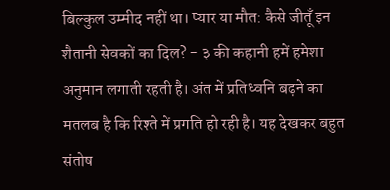बिल्कुल उम्मीद नहीं था। प्यार या मौत: कैसे जीतूँ इन शैतानी सेवकों का दिल? - ३ की कहानी हमें हमेशा अनुमान लगाती रहती है। अंत में प्रतिध्वनि बढ़ने का मतलब है कि रिश्ते में प्रगति हो रही है। यह देखकर बहुत संतोष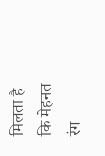मिलता है कि मेहनत रंग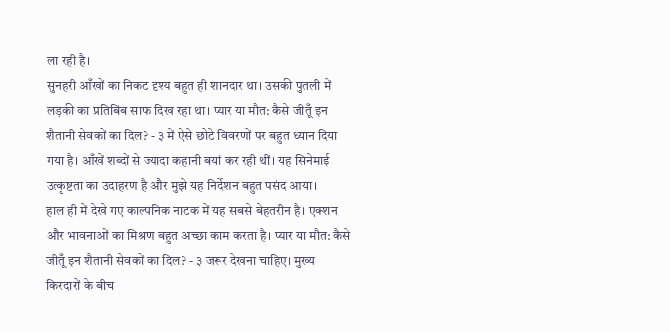ला रही है।
सुनहरी आँखों का निकट दृश्य बहुत ही शानदार था। उसकी पुतली में लड़की का प्रतिबिंब साफ दिख रहा था। प्यार या मौत: कैसे जीतूँ इन शैतानी सेवकों का दिल? - ३ में ऐसे छोटे विवरणों पर बहुत ध्यान दिया गया है। आँखें शब्दों से ज्यादा कहानी बयां कर रही थीं। यह सिनेमाई उत्कृष्टता का उदाहरण है और मुझे यह निर्देशन बहुत पसंद आया।
हाल ही में देखे गए काल्पनिक नाटक में यह सबसे बेहतरीन है। एक्शन और भावनाओं का मिश्रण बहुत अच्छा काम करता है। प्यार या मौत: कैसे जीतूँ इन शैतानी सेवकों का दिल? - ३ जरूर देखना चाहिए। मुख्य किरदारों के बीच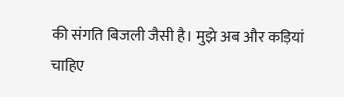की संगति बिजली जैसी है। मुझे अब और कड़ियां चाहिए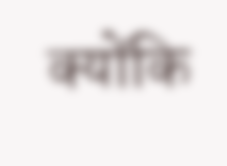क्योंकि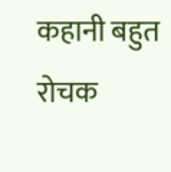कहानी बहुत रोचक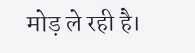मोड़ ले रही है।